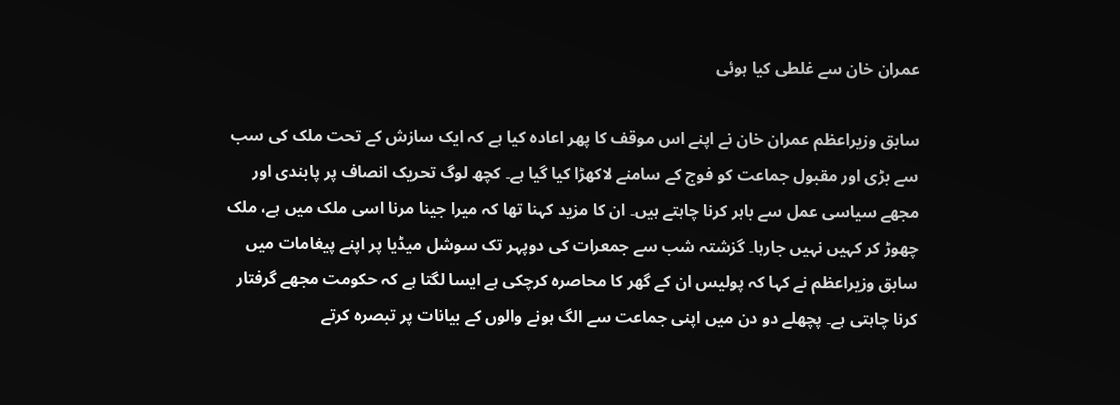عمران خان سے غلطی کیا ہوئی

سابق وزیراعظم عمران خان نے اپنے اس موقف کا پھر اعادہ کیا ہے کہ ایک سازش کے تحت ملک کی سب سے بڑی اور مقبول جماعت کو فوج کے سامنے لاکھڑا کیا گیا ہے۔ کچھ لوگ تحریک انصاف پر پابندی اور مجھے سیاسی عمل سے باہر کرنا چاہتے ہیں۔ ان کا مزید کہنا تھا کہ میرا جینا مرنا اسی ملک میں ہے، ملک چھوڑ کر کہیں نہیں جارہا۔ گزشتہ شب سے جمعرات کی دوپہر تک سوشل میڈیا پر اپنے پیغامات میں سابق وزیراعظم نے کہا کہ پولیس ان کے گھر کا محاصرہ کرچکی ہے ایسا لگتا ہے کہ حکومت مجھے گرفتار کرنا چاہتی ہے۔ پچھلے دو دن میں اپنی جماعت سے الگ ہونے والوں کے بیانات پر تبصرہ کرتے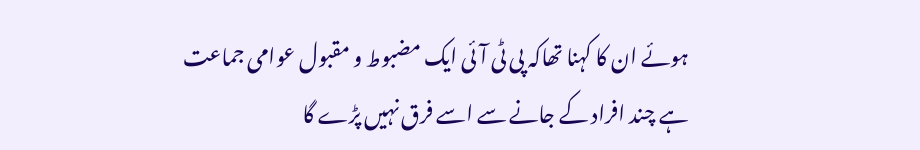ہوئے ان کا کہنا تھاکہ پی ٹی آئی ایک مضبوط و مقبول عوامی جماعت ہے چند افراد کے جانے سے اسے فرق نہیں پڑے گا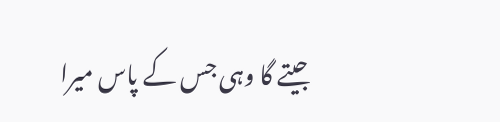جیتے گا وہی جس کے پاس میرا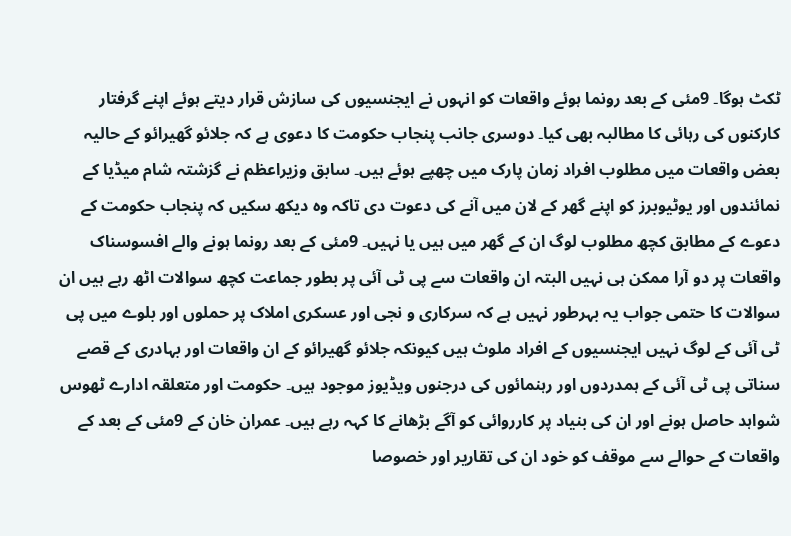ٹکٹ ہوگا۔ 9مئی کے بعد رونما ہوئے واقعات کو انہوں نے ایجنسیوں کی سازش قرار دیتے ہوئے اپنے گرفتار کارکنوں کی رہائی کا مطالبہ بھی کیا۔ دوسری جانب پنجاب حکومت کا دعوی ہے کہ جلائو گھیرائو کے حالیہ بعض واقعات میں مطلوب افراد زمان پارک میں چھپے ہوئے ہیں۔ سابق وزیراعظم نے گزشتہ شام میڈیا کے نمائندوں اور یوٹیوبرز کو اپنے گھر کے لان میں آنے کی دعوت دی تاکہ وہ دیکھ سکیں کہ پنجاب حکومت کے دعوے کے مطابق کچھ مطلوب لوگ ان کے گھر میں ہیں یا نہیں۔ 9مئی کے بعد رونما ہونے والے افسوسناک واقعات پر دو آرا ممکن ہی نہیں البتہ ان واقعات سے پی ٹی آئی پر بطور جماعت کچھ سوالات اٹھ رہے ہیں ان سوالات کا حتمی جواب یہ بہرطور نہیں ہے کہ سرکاری و نجی اور عسکری املاک پر حملوں اور بلوے میں پی ٹی آئی کے لوگ نہیں ایجنسیوں کے افراد ملوث ہیں کیونکہ جلائو گھیرائو کے ان واقعات اور بہادری کے قصے سناتی پی ٹی آئی کے ہمدردوں اور رہنمائوں کی درجنوں ویڈیوز موجود ہیں۔ حکومت اور متعلقہ ادارے ٹھوس شواہد حاصل ہونے اور ان کی بنیاد پر کارروائی کو آگے بڑھانے کا کہہ رہے ہیں۔ عمران خان کے 9مئی کے بعد کے واقعات کے حوالے سے موقف کو خود ان کی تقاریر اور خصوصا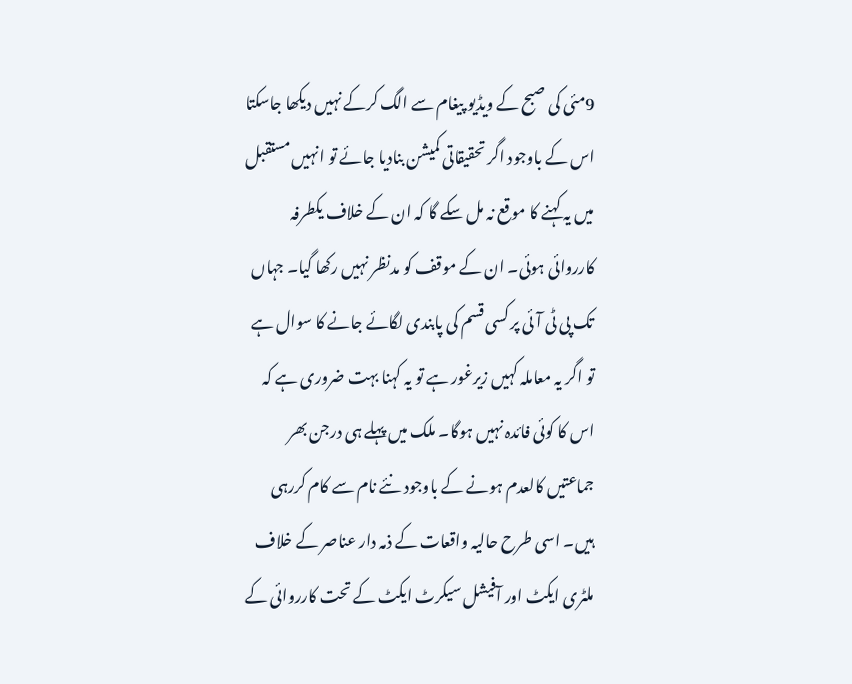9مئی کی صبح کے ویڈیو پیغام سے الگ کرکے نہیں دیکھا جاسکتا اس کے باوجود اگر تحقیقاتی کمیشن بنادیا جائے تو انہیں مستقبل میں یہ کہنے کا موقع نہ مل سکے گا کہ ان کے خلاف یکطرفہ کارروائی ہوئی۔ ان کے موقف کو مدنظر نہیں رکھا گیا۔ جہاں تک پی ٹی آئی پر کسی قسم کی پابندی لگائے جانے کا سوال ہے تو اگر یہ معاملہ کہیں زیرغور ہے تو یہ کہنا بہت ضروری ہے کہ اس کا کوئی فائدہ نہیں ہوگا۔ ملک میں پہلے ہی درجن بھر جماعتیں کالعدم ہونے کے باوجود نئے نام سے کام کررہی ہیں۔ اسی طرح حالیہ واقعات کے ذمہ دار عناصر کے خلاف ملٹری ایکٹ اور آفیشل سیکرٹ ایکٹ کے تحت کارروائی کے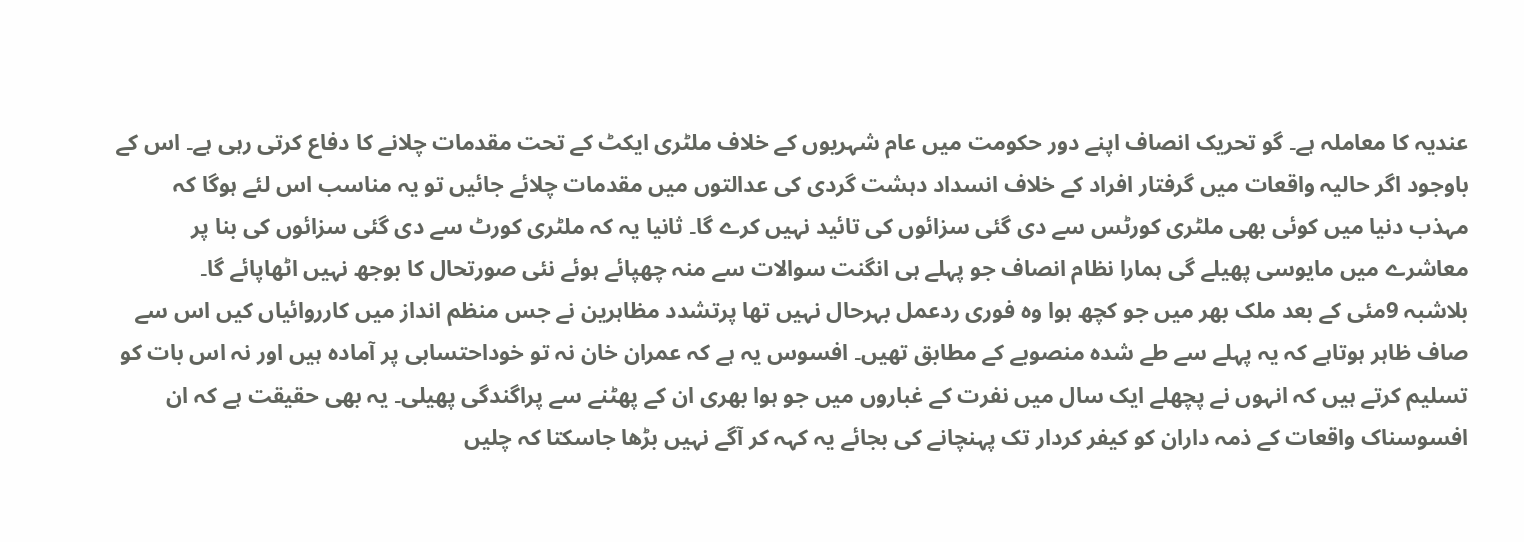عندیہ کا معاملہ ہے۔ گو تحریک انصاف اپنے دور حکومت میں عام شہریوں کے خلاف ملٹری ایکٹ کے تحت مقدمات چلانے کا دفاع کرتی رہی ہے۔ اس کے باوجود اگر حالیہ واقعات میں گرفتار افراد کے خلاف انسداد دہشت گردی کی عدالتوں میں مقدمات چلائے جائیں تو یہ مناسب اس لئے ہوگا کہ مہذب دنیا میں کوئی بھی ملٹری کورٹس سے دی گئی سزائوں کی تائید نہیں کرے گا۔ ثانیا یہ کہ ملٹری کورٹ سے دی گئی سزائوں کی بنا پر معاشرے میں مایوسی پھیلے گی ہمارا نظام انصاف جو پہلے ہی انگنت سوالات سے منہ چھپائے ہوئے نئی صورتحال کا بوجھ نہیں اٹھاپائے گا۔
بلاشبہ 9مئی کے بعد ملک بھر میں جو کچھ ہوا وہ فوری ردعمل بہرحال نہیں تھا پرتشدد مظاہرین نے جس منظم انداز میں کارروائیاں کیں اس سے صاف ظاہر ہوتاہے کہ یہ پہلے سے طے شدہ منصوبے کے مطابق تھیں۔ افسوس یہ ہے کہ عمران خان نہ تو خوداحتسابی پر آمادہ ہیں اور نہ اس بات کو تسلیم کرتے ہیں کہ انہوں نے پچھلے ایک سال میں نفرت کے غباروں میں جو ہوا بھری ان کے پھٹنے سے پراگندگی پھیلی۔ یہ بھی حقیقت ہے کہ ان افسوسناک واقعات کے ذمہ داران کو کیفر کردار تک پہنچانے کی بجائے یہ کہہ کر آگے نہیں بڑھا جاسکتا کہ چلیں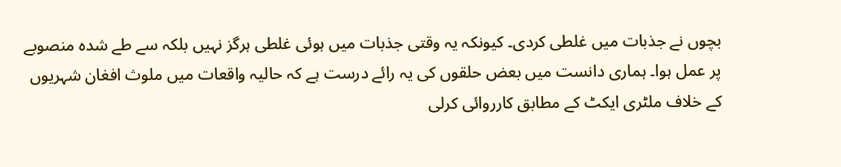بچوں نے جذبات میں غلطی کردی۔ کیونکہ یہ وقتی جذبات میں ہوئی غلطی ہرگز نہیں بلکہ سے طے شدہ منصوبے پر عمل ہوا۔ ہماری دانست میں بعض حلقوں کی یہ رائے درست ہے کہ حالیہ واقعات میں ملوث افغان شہریوں کے خلاف ملٹری ایکٹ کے مطابق کارروائی کرلی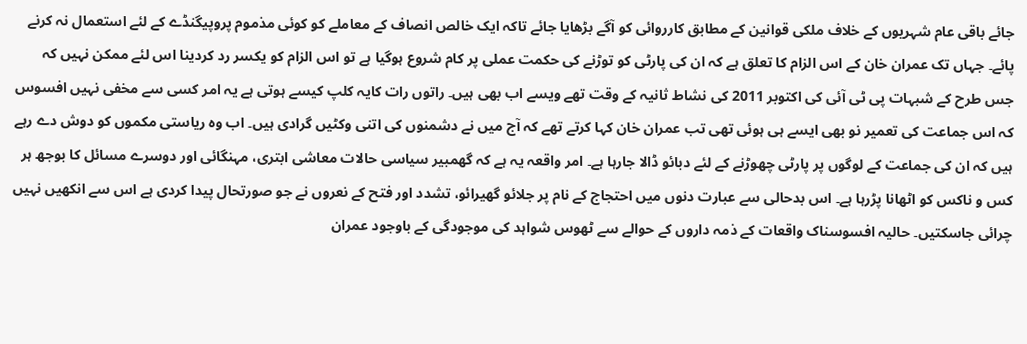جائے باقی عام شہریوں کے خلاف ملکی قوانین کے مطابق کارروائی کو آگے بڑھایا جائے تاکہ ایک خالص انصاف کے معاملے کو کوئی مذموم پروپیگنڈے کے لئے استعمال نہ کرنے پائے۔ جہاں تک عمران خان کے اس الزام کا تعلق ہے کہ ان کی پارٹی کو توڑنے کی حکمت عملی پر کام شروع ہوگیا ہے تو اس الزام کو یکسر رد کردینا اس لئے ممکن نہیں کہ جس طرح کے شبہات پی ٹی آئی کی اکتوبر 2011 کی نشاط ثانیہ کے وقت تھے ویسے اب بھی ہیں۔ راتوں رات کایہ کلپ کیسے ہوتی ہے یہ امر کسی سے مخفی نہیں افسوس کہ اس جماعت کی تعمیر نو بھی ایسے ہی ہوئی تھی تب عمران خان کہا کرتے تھے کہ آج میں نے دشمنوں کی اتنی وکٹیں گرادی ہیں۔ اب وہ ریاستی مکموں کو دوش دے رہے ہیں کہ ان کی جماعت کے لوگوں پر پارٹی چھوڑنے کے لئے دبائو ڈالا جارہا ہے۔ امر واقعہ یہ ہے کہ گھمبیر سیاسی حالات معاشی ابتری، مہنگائی اور دوسرے مسائل کا بوجھ ہر کس و ناکس کو اٹھانا پڑرہا ہے۔ اس بدحالی سے عبارت دنوں میں احتجاج کے نام پر جلائو گھیرائو، تشدد اور فتح کے نعروں نے جو صورتحال پیدا کردی ہے اس سے انکھیں نہیں چرائی جاسکتیں۔ حالیہ افسوسناک واقعات کے ذمہ داروں کے حوالے سے ٹھوس شواہد کی موجودگی کے باوجود عمران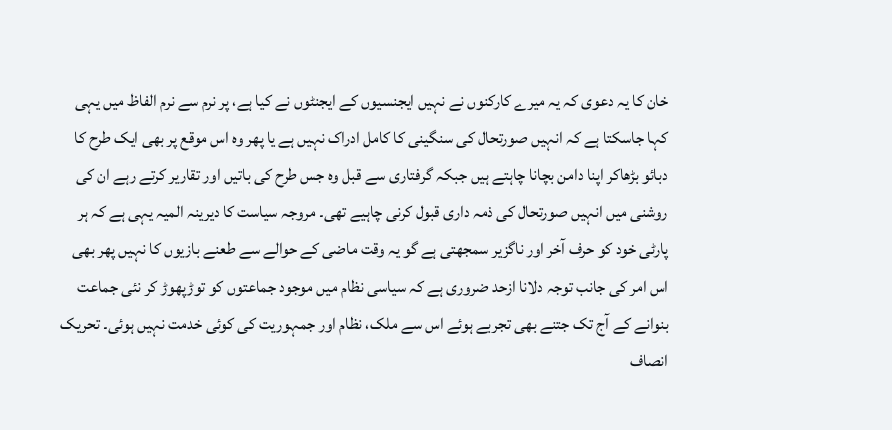خان کا یہ دعوی کہ یہ میرے کارکنوں نے نہیں ایجنسیوں کے ایجنٹوں نے کیا ہے، پر نرم سے نرم الفاظ میں یہی کہا جاسکتا ہے کہ انہیں صورتحال کی سنگینی کا کامل ادراک نہیں ہے یا پھر وہ اس موقع پر بھی ایک طرح کا دبائو بڑھاکر اپنا دامن بچانا چاہتے ہیں جبکہ گرفتاری سے قبل وہ جس طرح کی باتیں اور تقاریر کرتے رہے ان کی روشنی میں انہیں صورتحال کی ذمہ داری قبول کرنی چاہیے تھی۔ مروجہ سیاست کا دیرینہ المیہ یہی ہے کہ ہر پارٹی خود کو حرف آخر اور ناگزیر سمجھتی ہے گو یہ وقت ماضی کے حوالے سے طعنے بازیوں کا نہیں پھر بھی اس امر کی جانب توجہ دلانا ازحد ضروری ہے کہ سیاسی نظام میں موجود جماعتوں کو توڑپھوڑ کر نئی جماعت بنوانے کے آج تک جتنے بھی تجربے ہوئے اس سے ملک، نظام اور جمہوریت کی کوئی خدمت نہیں ہوئی۔ تحریک انصاف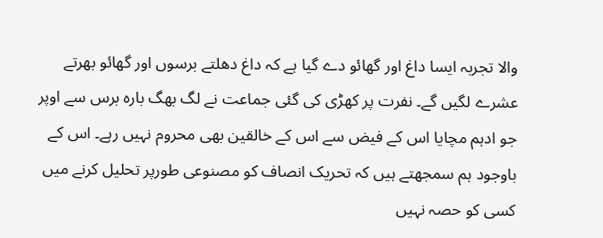والا تجربہ ایسا داغ اور گھائو دے گیا ہے کہ داغ دھلتے برسوں اور گھائو بھرتے عشرے لگیں گے۔ نفرت پر کھڑی کی گئی جماعت نے لگ بھگ بارہ برس سے اوپر جو ادہم مچایا اس کے فیض سے اس کے خالقین بھی محروم نہیں رہے۔ اس کے باوجود ہم سمجھتے ہیں کہ تحریک انصاف کو مصنوعی طورپر تحلیل کرنے میں کسی کو حصہ نہیں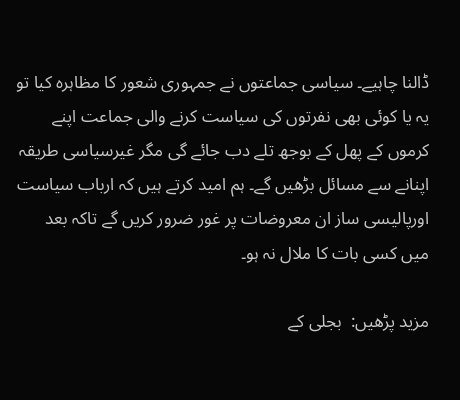ڈالنا چاہیے۔ سیاسی جماعتوں نے جمہوری شعور کا مظاہرہ کیا تو یہ یا کوئی بھی نفرتوں کی سیاست کرنے والی جماعت اپنے کرموں کے پھل کے بوجھ تلے دب جائے گی مگر غیرسیاسی طریقہ اپنانے سے مسائل بڑھیں گے۔ ہم امید کرتے ہیں کہ ارباب سیاست اورپالیسی ساز ان معروضات پر غور ضرور کریں گے تاکہ بعد میں کسی بات کا ملال نہ ہو۔

مزید پڑھیں:  بجلی کے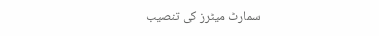سمارٹ میٹرز کی تنصیب